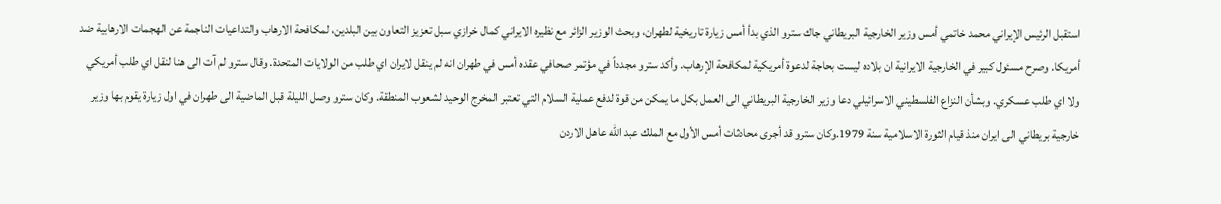استقبل الرئيس الإيراني محمد خاتمي أمس وزير الخارجية البريطاني جاك سترو الذي بدأ أمس زيارة تاريخية لطهران، وبحث الوزير الزائر مع نظيره الايراني كمال خرازي سبل تعزيز التعاون بين البلدين، لمكافحة الارهاب والتداعيات الناجمة عن الهجمات الارهابية ضد أمريكا. وصرح مسئول كبير في الخارجية الايرانية ان بلاده ليست بحاجة لدعوة أمريكية لمكافحة الإرهاب. وأكد سترو مجدداً في مؤتمر صحافي عقده أمس في طهران انه لم ينقل لايران اي طلب من الولايات المتحدة. وقال سترو لم آت الى هنا لنقل اي طلب أمريكي ولا اي طلب عسكري. وبشأن النزاع الفلسطيني الاسرائيلي دعا وزير الخارجية البريطاني الى العمل بكل ما يمكن من قوة لدفع عملية السلام التي تعتبر المخرج الوحيد لشعوب المنطقة. وكان سترو وصل الليلة قبل الماضية الى طهران في اول زيارة يقوم بها وزير خارجية بريطاني الى ايران منذ قيام الثورة الاسلامية سنة 1979.وكان سترو قد أجرى محادثات أمس الأول مع الملك عبد الله عاهل الاردن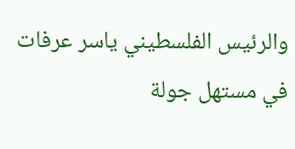والرئيس الفلسطيني ياسر عرفات في مستهل جولة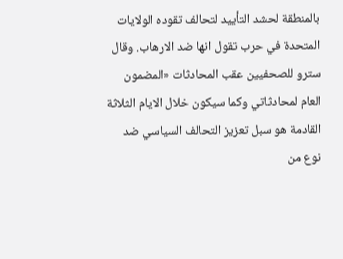بالمنطقة لحشد التأييد لتحالف تقوده الولايات المتحدة في حرب تقول انها ضد الارهاب. وقال سترو للصحفيين عقب المحادثات «المضمون العام لمحادثاتي وكما سيكون خلال الايام الثلاثة القادمة هو سبل تعزيز التحالف السياسي ضد نوع من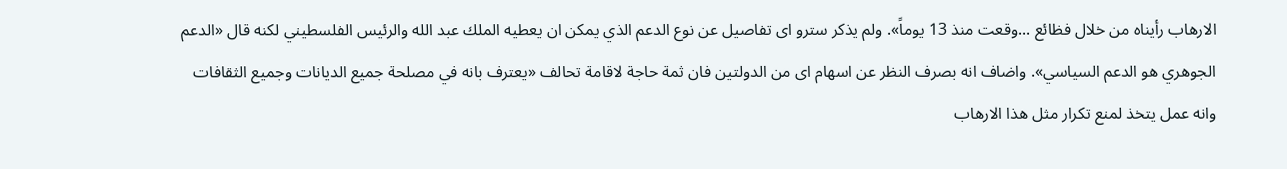الارهاب رأيناه من خلال فظائع ...وقعت منذ 13 يوماً». ولم يذكر سترو اى تفاصيل عن نوع الدعم الذي يمكن ان يعطيه الملك عبد الله والرئيس الفلسطيني لكنه قال «الدعم الجوهري هو الدعم السياسي». واضاف انه بصرف النظر عن اسهام اى من الدولتين فان ثمة حاجة لاقامة تحالف «يعترف بانه في مصلحة جميع الديانات وجميع الثقافات وانه عمل يتخذ لمنع تكرار مثل هذا الارهاب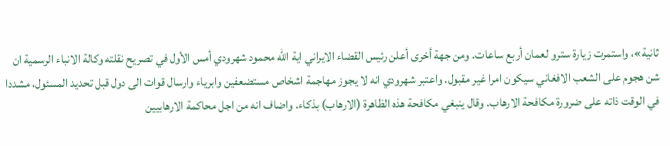ثانية»، واستمرت زيارة سترو لعمان أربع ساعات. ومن جهة أخرى أعلن رئيس القضاء الايراني اية الله محمود شهرودي أمس الأول في تصريح نقلته وكالة الانباء الرسمية ان شن هجوم على الشعب الافغاني سيكون امرا غير مقبول. واعتبر شهرودي انه لا يجوز مهاجمة اشخاص مستضعفين وابرياء وارسال قوات الى دول قبل تحديد المسئول، مشددا في الوقت ذاته على ضرورة مكافحة الارهاب. وقال ينبغي مكافحة هذه الظاهرة (الارهاب) بذكاء. واضاف انه من اجل محاكمة الارهابيين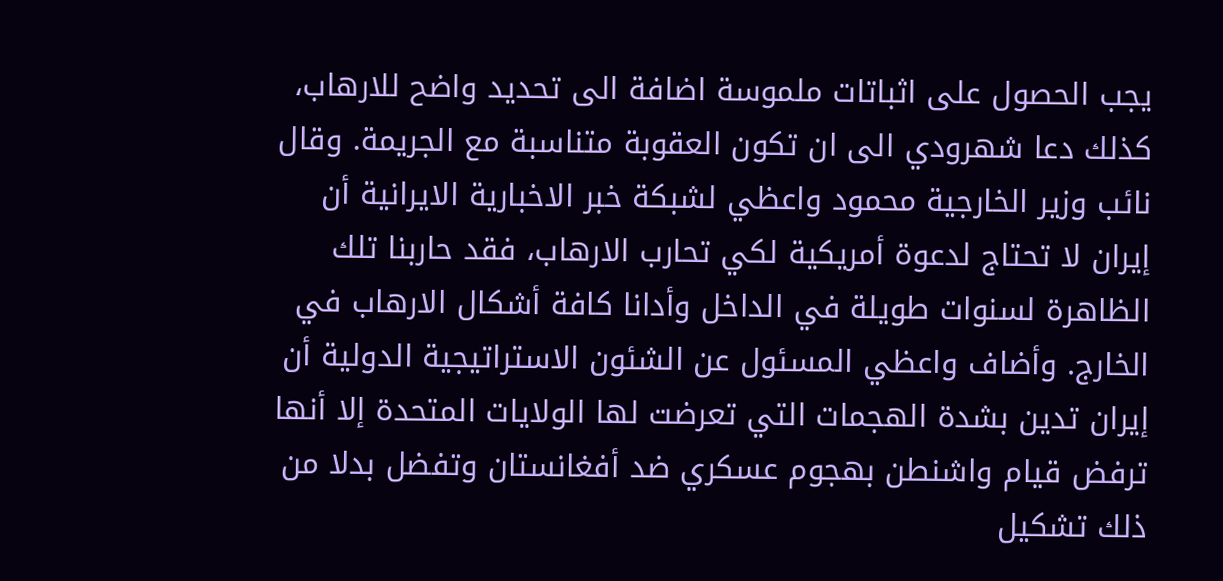يجب الحصول على اثباتات ملموسة اضافة الى تحديد واضح للارهاب، كذلك دعا شهرودي الى ان تكون العقوبة متناسبة مع الجريمة. وقال نائب وزير الخارجية محمود واعظي لشبكة خبر الاخبارية الايرانية أن إيران لا تحتاج لدعوة أمريكية لكي تحارب الارهاب، فقد حاربنا تلك الظاهرة لسنوات طويلة في الداخل وأدانا كافة أشكال الارهاب في الخارج. وأضاف واعظي المسئول عن الشئون الاستراتيجية الدولية أن إيران تدين بشدة الهجمات التي تعرضت لها الولايات المتحدة إلا أنها ترفض قيام واشنطن بهجوم عسكري ضد أفغانستان وتفضل بدلا من ذلك تشكيل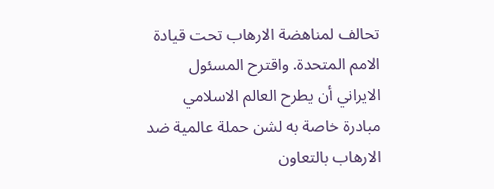تحالف لمناهضة الارهاب تحت قيادة الامم المتحدة. واقترح المسئول الايراني أن يطرح العالم الاسلامي مبادرة خاصة به لشن حملة عالمية ضد الارهاب بالتعاون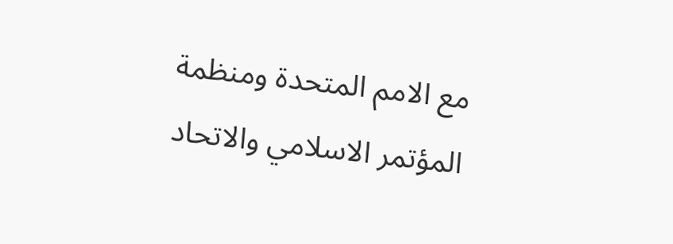مع الامم المتحدة ومنظمة المؤتمر الاسلامي والاتحاد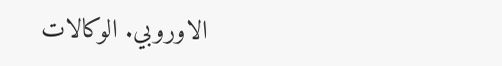الاوروبي. الوكالات